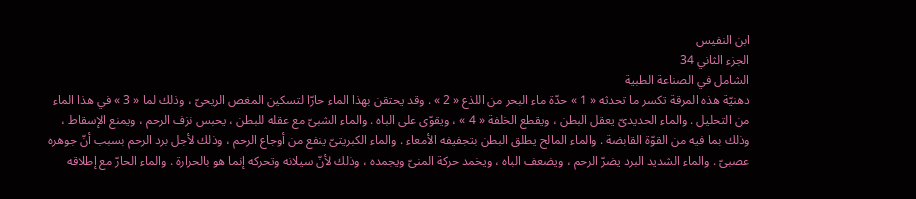ابن النفيس
الجزء الثاني 34
الشامل في الصناعة الطبية
دهنيّة هذه المرقة تكسر ما تحدثه « 1 » حدّة ماء البحر من اللذع « 2 » . وقد يحتقن بهذا الماء حارّا لتسكين المغص الريحىّ ، وذلك لما « 3 » في هذا الماء من التحليل . والماء الحديدىّ يعقل البطن ، ويقطع الخلفة « 4 » ، ويقوّى على الباه . والماء الشبىّ مع عقله للبطن ، يحبس نزف الرحم ، ويمنع الإسقاط ، وذلك بما فيه من القوّة القابضة . والماء المالح يطلق البطن بتجفيفه الأمعاء . والماء الكبريتىّ ينفع من أوجاع الرحم ، وذلك لأجل برد الرحم بسبب أنّ جوهره عصبىّ . والماء الشديد البرد يضرّ الرحم ، ويضعف الباه ، ويخمد حركة المنىّ ويجمده ، وذلك لأنّ سيلانه وتحركه إنما هو بالحرارة . والماء الحارّ مع إطلاقه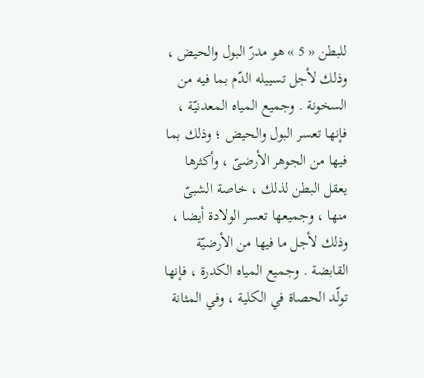للبطن « 5 » هو مدرّ البول والحيض ، وذلك لأجل تسييله الدّم بما فيه من السخونة . وجميع المياه المعدنيّة ، فإنها تعسر البول والحيض ؛ وذلك بما فيها من الجوهر الأرضىّ ، وأكثرها يعقل البطن لذلك ، خاصة الشبىّ منها ، وجميعها تعسر الولادة أيضا ، وذلك لأجل ما فيها من الأرضيّة القابضة . وجميع المياه الكدرة ، فإنها تولّد الحصاة في الكلية ، وفي المثانة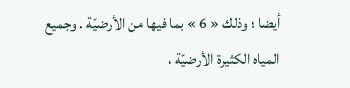أيضا ؛ وذلك « 6 » بما فيها من الأرضيّة . وجميع المياه الكثيرة الأرضيّة ،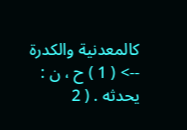كالمعدنية والكدرة
--> ( 1 ) ح ، ن : يحدثه . ( 2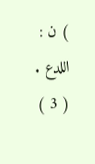) ن : اللدع . ( 3 )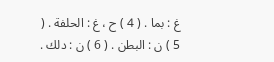غ : بما . ( 4 ) ح ، غ : الحلفة . ( 5 ) ن : البطن . ( 6 ) ن : دلك .